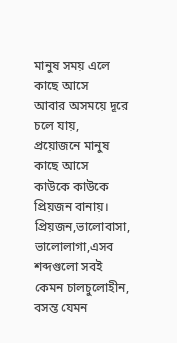মানুষ সময় এলে কাছে আসে
আবার অসময়ে দূরে চলে যায়,
প্রয়োজনে মানুষ কাছে আসে
কাউকে কাউকে প্রিয়জন বানায়।
প্রিয়জন,ভালোবাসা, ভালোলাগা,এসব
শব্দগুলো সবই কেমন চালচুলোহীন,
বসন্ত যেমন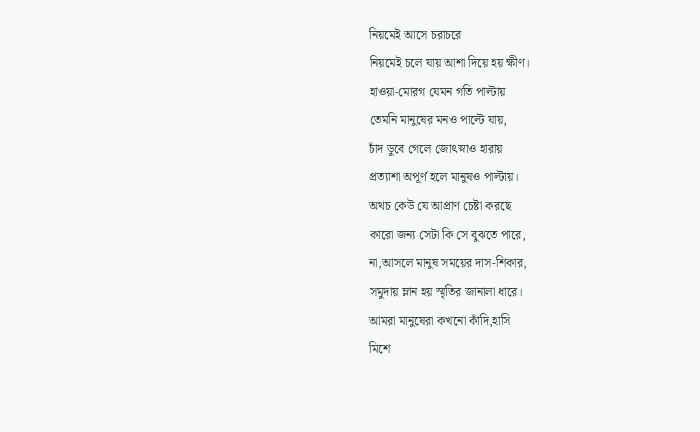নিয়মেই আসে চরাচরে
নিয়মেই চলে যায় আশা দিয়ে হয় ক্ষীণ।
হাওয়া-মোরগ যেমন গতি পাল্টায়
তেমনি মানুষের মনও পাল্টে যায়,
চাঁদ ডুবে গেলে জোৎস্নাও হারায়
প্রত্যাশা অপূর্ণ হলে মানুষও পাল্টায়।
অথচ কেউ যে আপ্রাণ চেষ্টা করছে
কারো জন্য সেটা কি সে বুঝতে পারে,
না,আসলে মানুষ সময়ের দাস-শিকার,
সমুদায় ম্লান হয় স্মৃতির জানালা ধারে।
আমরা মানুষেরা কখনো কাঁদি,হাসি
মিশে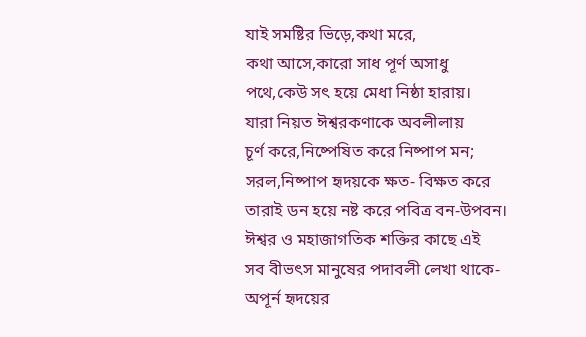যাই সমষ্টির ভিড়ে,কথা মরে,
কথা আসে,কারো সাধ পূর্ণ অসাধু
পথে,কেউ সৎ হয়ে মেধা নিষ্ঠা হারায়।
যারা নিয়ত ঈশ্বরকণাকে অবলীলায়
চূর্ণ করে,নিষ্পেষিত করে নিষ্পাপ মন;
সরল,নিষ্পাপ হৃদয়কে ক্ষত- বিক্ষত করে
তারাই ডন হয়ে নষ্ট করে পবিত্র বন-উপবন।
ঈশ্বর ও মহাজাগতিক শক্তির কাছে এই
সব বীভৎস মানুষের পদাবলী লেখা থাকে-
অপূর্ন হৃদয়ের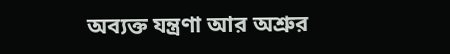অব্যক্ত যন্ত্রণা আর অশ্রুর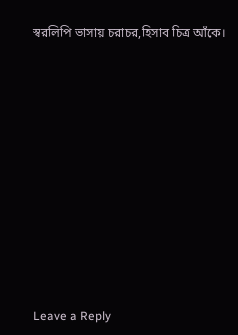স্বরলিপি ভাসায় চরাচর,হিসাব চিত্র আঁকে।












Leave a Reply